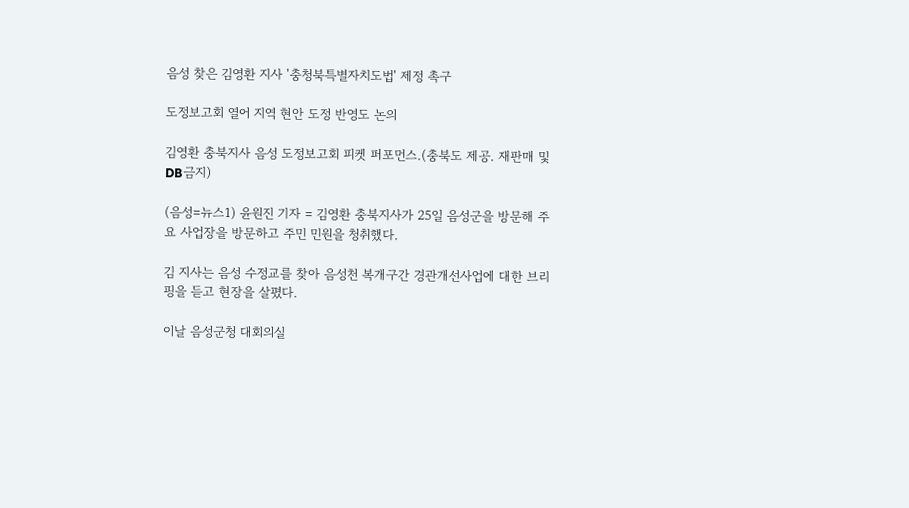음성 찾은 김영환 지사 '충청북특별자치도법' 제정 촉구

도정보고회 열어 지역 현안 도정 반영도 논의

김영환 충북지사 음성 도정보고회 피켓 퍼포먼스.(충북도 제공. 재판매 및 DB금지)

(음성=뉴스1) 윤원진 기자 = 김영환 충북지사가 25일 음성군을 방문해 주요 사업장을 방문하고 주민 민원을 청취했다.

김 지사는 음성 수정교를 찾아 음성천 복개구간 경관개선사업에 대한 브리핑을 듣고 현장을 살폈다.

이날 음성군청 대회의실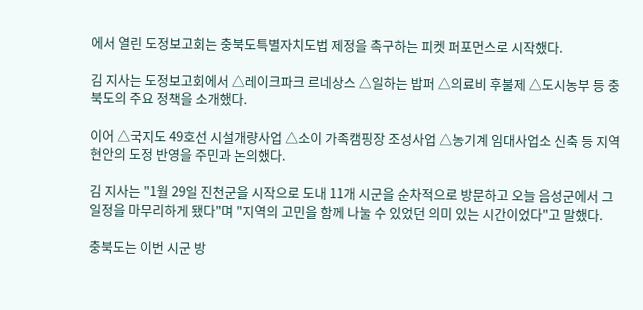에서 열린 도정보고회는 충북도특별자치도법 제정을 촉구하는 피켓 퍼포먼스로 시작했다.

김 지사는 도정보고회에서 △레이크파크 르네상스 △일하는 밥퍼 △의료비 후불제 △도시농부 등 충북도의 주요 정책을 소개했다.

이어 △국지도 49호선 시설개량사업 △소이 가족캠핑장 조성사업 △농기계 임대사업소 신축 등 지역 현안의 도정 반영을 주민과 논의했다.

김 지사는 "1월 29일 진천군을 시작으로 도내 11개 시군을 순차적으로 방문하고 오늘 음성군에서 그 일정을 마무리하게 됐다"며 "지역의 고민을 함께 나눌 수 있었던 의미 있는 시간이었다"고 말했다.

충북도는 이번 시군 방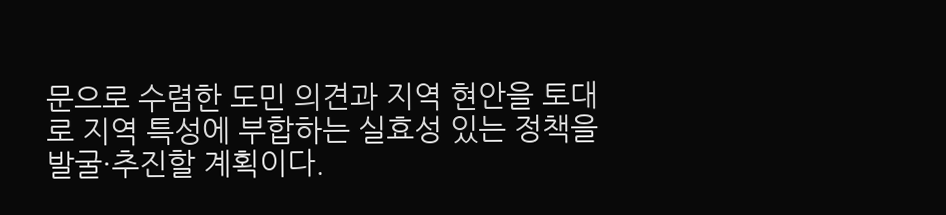문으로 수렴한 도민 의견과 지역 현안을 토대로 지역 특성에 부합하는 실효성 있는 정책을 발굴·추진할 계획이다.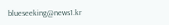blueseeking@news1.kr